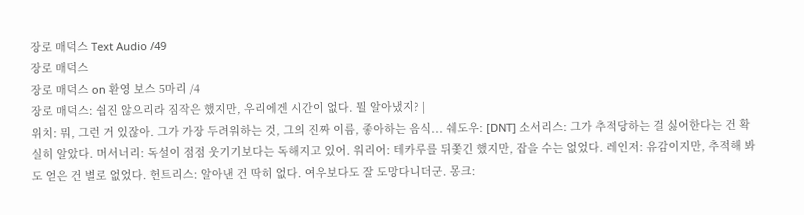장로 매덕스 Text Audio /49
장로 매덕스
장로 매덕스 on 환영 보스 5마리 /4
장로 매덕스: 쉽진 않으리라 짐작은 했지만, 우리에겐 시간이 없다. 뭘 알아냈지? |
위치: 뭐, 그런 거 있잖아. 그가 가장 두려워하는 것, 그의 진짜 이름, 좋아하는 음식... 쉐도우: [DNT] 소서리스: 그가 추적당하는 걸 싫어한다는 건 확실히 알았다. 머서너리: 독설이 점점 웃기기보다는 독해지고 있어. 워리어: 테카루를 뒤쫓긴 했지만, 잡을 수는 없었다. 레인저: 유감이지만, 추적해 봐도 얻은 건 별로 없었다. 헌트리스: 알아낸 건 딱히 없다. 여우보다도 잘 도망다니더군. 몽크: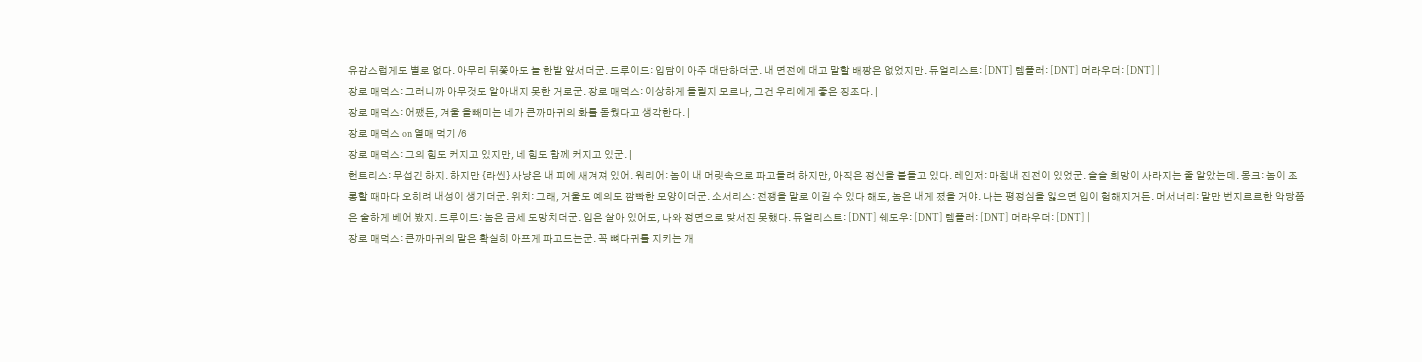유감스럽게도 별로 없다. 아무리 뒤쫓아도 늘 한발 앞서더군. 드루이드: 입담이 아주 대단하더군. 내 면전에 대고 말할 배짱은 없었지만. 듀얼리스트: [DNT] 템플러: [DNT] 머라우더: [DNT] |
장로 매덕스: 그러니까 아무것도 알아내지 못한 거로군. 장로 매덕스: 이상하게 들릴지 모르나, 그건 우리에게 좋은 징조다. |
장로 매덕스: 어쨌든, 겨울 올빼미는 네가 큰까마귀의 화를 돋웠다고 생각한다. |
장로 매덕스 on 열매 먹기 /6
장로 매덕스: 그의 힘도 커지고 있지만, 네 힘도 함께 커지고 있군. |
헌트리스: 무섭긴 하지. 하지만 {라씬} 사냥은 내 피에 새겨져 있어. 워리어: 놈이 내 머릿속으로 파고들려 하지만, 아직은 정신을 붙들고 있다. 레인저: 마침내 진전이 있었군. 슬슬 희망이 사라지는 줄 알았는데. 몽크: 놈이 조롱할 때마다 오히려 내성이 생기더군. 위치: 그래, 거울도 예의도 깜빡한 모양이더군. 소서리스: 전쟁을 말로 이길 수 있다 해도, 놈은 내게 졌을 거야. 나는 평정심을 잃으면 입이 험해지거든. 머서너리: 말만 번지르르한 악당쯤은 숱하게 베어 봤지. 드루이드: 놈은 금세 도망치더군. 입은 살아 있어도, 나와 정면으로 맞서진 못했다. 듀얼리스트: [DNT] 쉐도우: [DNT] 템플러: [DNT] 머라우더: [DNT] |
장로 매덕스: 큰까마귀의 말은 확실히 아프게 파고드는군. 꼭 뼈다귀를 지키는 개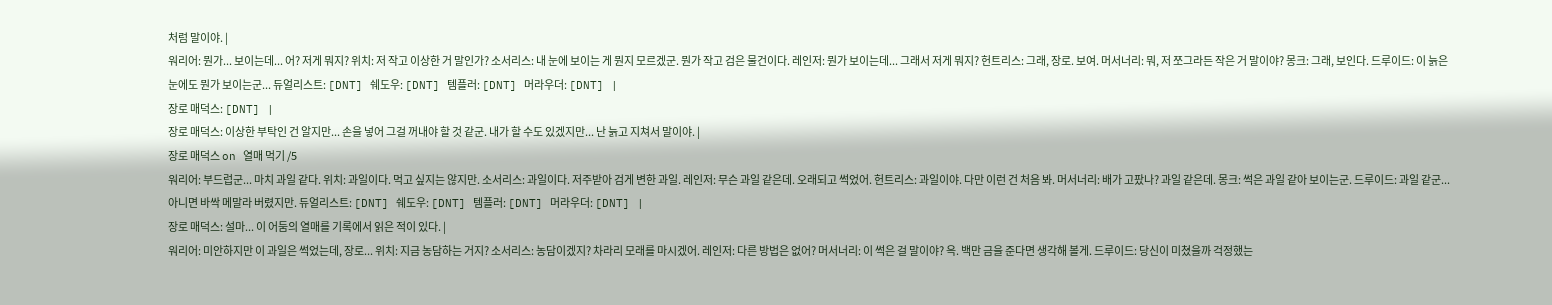처럼 말이야. |
워리어: 뭔가... 보이는데... 어? 저게 뭐지? 위치: 저 작고 이상한 거 말인가? 소서리스: 내 눈에 보이는 게 뭔지 모르겠군. 뭔가 작고 검은 물건이다. 레인저: 뭔가 보이는데... 그래서 저게 뭐지? 헌트리스: 그래, 장로. 보여. 머서너리: 뭐, 저 쪼그라든 작은 거 말이야? 몽크: 그래, 보인다. 드루이드: 이 늙은 눈에도 뭔가 보이는군... 듀얼리스트: [DNT] 쉐도우: [DNT] 템플러: [DNT] 머라우더: [DNT] |
장로 매덕스: [DNT] |
장로 매덕스: 이상한 부탁인 건 알지만... 손을 넣어 그걸 꺼내야 할 것 같군. 내가 할 수도 있겠지만... 난 늙고 지쳐서 말이야. |
장로 매덕스 on 열매 먹기 /5
워리어: 부드럽군... 마치 과일 같다. 위치: 과일이다. 먹고 싶지는 않지만. 소서리스: 과일이다. 저주받아 검게 변한 과일. 레인저: 무슨 과일 같은데. 오래되고 썩었어. 헌트리스: 과일이야. 다만 이런 건 처음 봐. 머서너리: 배가 고팠나? 과일 같은데. 몽크: 썩은 과일 같아 보이는군. 드루이드: 과일 같군... 아니면 바싹 메말라 버렸지만. 듀얼리스트: [DNT] 쉐도우: [DNT] 템플러: [DNT] 머라우더: [DNT] |
장로 매덕스: 설마... 이 어둠의 열매를 기록에서 읽은 적이 있다. |
워리어: 미안하지만 이 과일은 썩었는데, 장로... 위치: 지금 농담하는 거지? 소서리스: 농담이겠지? 차라리 모래를 마시겠어. 레인저: 다른 방법은 없어? 머서너리: 이 썩은 걸 말이야? 윽. 백만 금을 준다면 생각해 볼게. 드루이드: 당신이 미쳤을까 걱정했는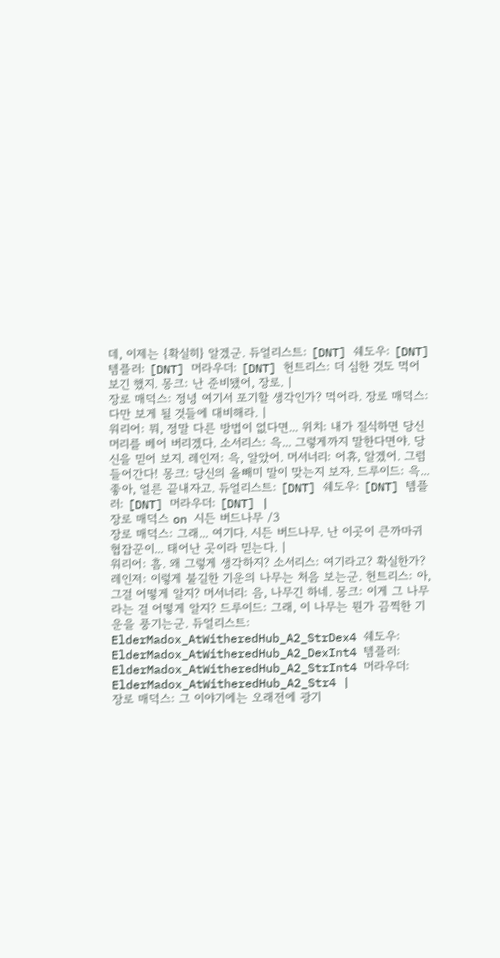데, 이제는 {확실히} 알겠군. 듀얼리스트: [DNT] 쉐도우: [DNT] 템플러: [DNT] 머라우더: [DNT] 헌트리스: 더 심한 것도 먹어 보긴 했지. 몽크: 난 준비됐어, 장로. |
장로 매덕스: 정녕 여기서 포기할 생각인가? 먹어라. 장로 매덕스: 다만 보게 될 것들에 대비해라. |
워리어: 뭐, 정말 다른 방법이 없다면... 위치: 내가 질식하면 당신 머리를 베어 버리겠다. 소서리스: 윽... 그렇게까지 말한다면야. 당신을 믿어 보지. 레인저: 윽, 알았어. 머서너리: 어휴, 알겠어. 그럼 들어간다! 몽크: 당신의 올빼미 말이 맞는지 보자. 드루이드: 윽... 좋아, 얼른 끝내자고. 듀얼리스트: [DNT] 쉐도우: [DNT] 템플러: [DNT] 머라우더: [DNT] |
장로 매덕스 on 시든 버드나무 /3
장로 매덕스: 그래... 여기다. 시든 버드나무. 난 이곳이 큰까마귀 협잡꾼이... 태어난 곳이라 믿는다. |
워리어: 흠. 왜 그렇게 생각하지? 소서리스: 여기라고? 확실한가? 레인저: 이렇게 불길한 기운의 나무는 처음 보는군. 헌트리스: 아, 그걸 어떻게 알지? 머서너리: 음, 나무긴 하네. 몽크: 이게 그 나무라는 걸 어떻게 알지? 드루이드: 그래, 이 나무는 뭔가 끔찍한 기운을 풍기는군. 듀얼리스트: ElderMadox_AtWitheredHub_A2_StrDex4 쉐도우: ElderMadox_AtWitheredHub_A2_DexInt4 템플러: ElderMadox_AtWitheredHub_A2_StrInt4 머라우더: ElderMadox_AtWitheredHub_A2_Str4 |
장로 매덕스: 그 이야기에는 오래전에 광기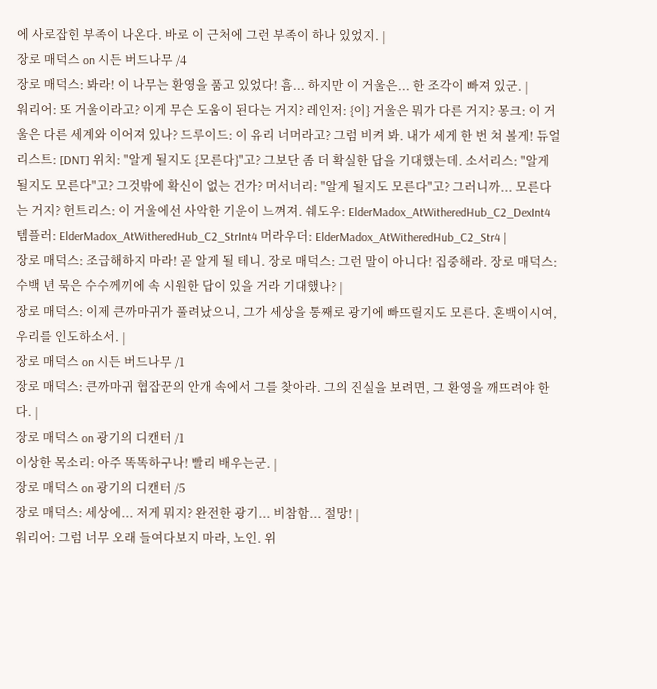에 사로잡힌 부족이 나온다. 바로 이 근처에 그런 부족이 하나 있었지. |
장로 매덕스 on 시든 버드나무 /4
장로 매덕스: 봐라! 이 나무는 환영을 품고 있었다! 흠... 하지만 이 거울은... 한 조각이 빠져 있군. |
워리어: 또 거울이라고? 이게 무슨 도움이 된다는 거지? 레인저: {이} 거울은 뭐가 다른 거지? 몽크: 이 거울은 다른 세계와 이어져 있나? 드루이드: 이 유리 너머라고? 그럼 비켜 봐. 내가 세게 한 번 쳐 볼게! 듀얼리스트: [DNT] 위치: "알게 될지도 {모른다}"고? 그보단 좀 더 확실한 답을 기대했는데. 소서리스: "알게 될지도 모른다"고? 그것밖에 확신이 없는 건가? 머서너리: "알게 될지도 모른다"고? 그러니까... 모른다는 거지? 헌트리스: 이 거울에선 사악한 기운이 느껴져. 쉐도우: ElderMadox_AtWitheredHub_C2_DexInt4 템플러: ElderMadox_AtWitheredHub_C2_StrInt4 머라우더: ElderMadox_AtWitheredHub_C2_Str4 |
장로 매덕스: 조급해하지 마라! 곧 알게 될 테니. 장로 매덕스: 그런 말이 아니다! 집중해라. 장로 매덕스: 수백 년 묵은 수수께끼에 속 시원한 답이 있을 거라 기대했나? |
장로 매덕스: 이제 큰까마귀가 풀려났으니, 그가 세상을 통째로 광기에 빠뜨릴지도 모른다. 혼백이시여, 우리를 인도하소서. |
장로 매덕스 on 시든 버드나무 /1
장로 매덕스: 큰까마귀 협잡꾼의 안개 속에서 그를 찾아라. 그의 진실을 보려면, 그 환영을 깨뜨려야 한다. |
장로 매덕스 on 광기의 디캔터 /1
이상한 목소리: 아주 똑똑하구나! 빨리 배우는군. |
장로 매덕스 on 광기의 디캔터 /5
장로 매덕스: 세상에... 저게 뭐지? 완전한 광기... 비참함... 절망! |
워리어: 그럼 너무 오래 들여다보지 마라, 노인. 위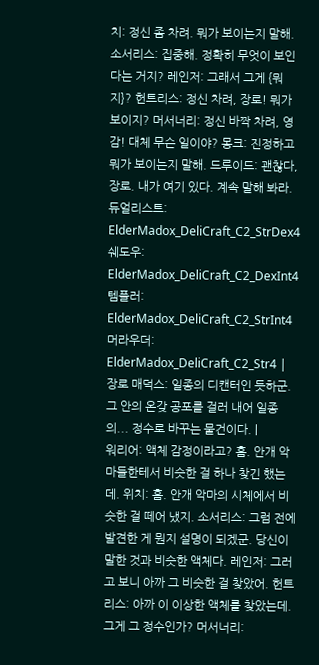치: 정신 좀 차려. 뭐가 보이는지 말해. 소서리스: 집중해. 정확히 무엇이 보인다는 거지? 레인저: 그래서 그게 {뭐지}? 헌트리스: 정신 차려, 장로! 뭐가 보이지? 머서너리: 정신 바짝 차려, 영감! 대체 무슨 일이야? 몽크: 진정하고 뭐가 보이는지 말해. 드루이드: 괜찮다, 장로. 내가 여기 있다. 계속 말해 봐라. 듀얼리스트: ElderMadox_DeliCraft_C2_StrDex4 쉐도우: ElderMadox_DeliCraft_C2_DexInt4 템플러: ElderMadox_DeliCraft_C2_StrInt4 머라우더: ElderMadox_DeliCraft_C2_Str4 |
장로 매덕스: 일종의 디캔터인 듯하군. 그 안의 온갖 공포를 걸러 내어 일종의... 정수로 바꾸는 물건이다. |
워리어: 액체 감정이라고? 흠. 안개 악마들한테서 비슷한 걸 하나 찾긴 했는데. 위치: 흠. 안개 악마의 시체에서 비슷한 걸 떼어 냈지. 소서리스: 그럼 전에 발견한 게 뭔지 설명이 되겠군. 당신이 말한 것과 비슷한 액체다. 레인저: 그러고 보니 아까 그 비슷한 걸 찾았어. 헌트리스: 아까 이 이상한 액체를 찾았는데. 그게 그 정수인가? 머서너리: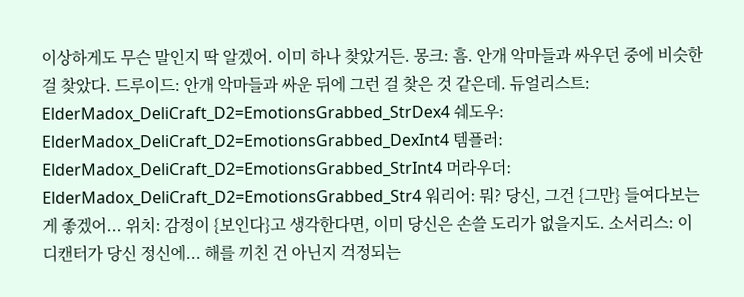이상하게도 무슨 말인지 딱 알겠어. 이미 하나 찾았거든. 몽크: 흠. 안개 악마들과 싸우던 중에 비슷한 걸 찾았다. 드루이드: 안개 악마들과 싸운 뒤에 그런 걸 찾은 것 같은데. 듀얼리스트: ElderMadox_DeliCraft_D2=EmotionsGrabbed_StrDex4 쉐도우: ElderMadox_DeliCraft_D2=EmotionsGrabbed_DexInt4 템플러: ElderMadox_DeliCraft_D2=EmotionsGrabbed_StrInt4 머라우더: ElderMadox_DeliCraft_D2=EmotionsGrabbed_Str4 워리어: 뭐? 당신, 그건 {그만} 들여다보는 게 좋겠어... 위치: 감정이 {보인다}고 생각한다면, 이미 당신은 손쓸 도리가 없을지도. 소서리스: 이 디캔터가 당신 정신에... 해를 끼친 건 아닌지 걱정되는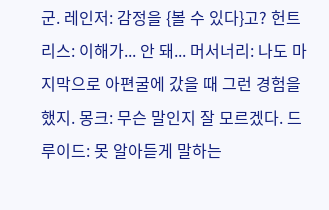군. 레인저: 감정을 {볼 수 있다}고? 헌트리스: 이해가... 안 돼... 머서너리: 나도 마지막으로 아편굴에 갔을 때 그런 경험을 했지. 몽크: 무슨 말인지 잘 모르겠다. 드루이드: 못 알아듣게 말하는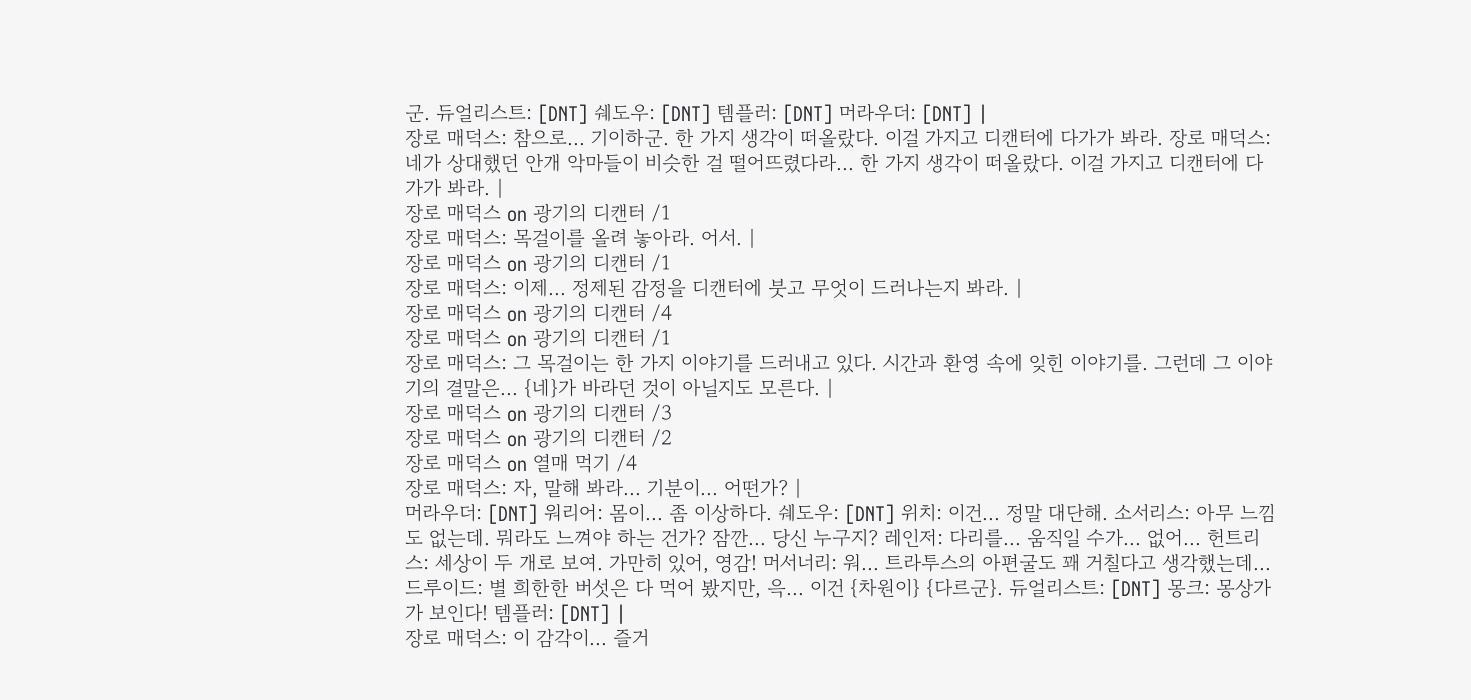군. 듀얼리스트: [DNT] 쉐도우: [DNT] 템플러: [DNT] 머라우더: [DNT] |
장로 매덕스: 참으로... 기이하군. 한 가지 생각이 떠올랐다. 이걸 가지고 디캔터에 다가가 봐라. 장로 매덕스: 네가 상대했던 안개 악마들이 비슷한 걸 떨어뜨렸다라... 한 가지 생각이 떠올랐다. 이걸 가지고 디캔터에 다가가 봐라. |
장로 매덕스 on 광기의 디캔터 /1
장로 매덕스: 목걸이를 올려 놓아라. 어서. |
장로 매덕스 on 광기의 디캔터 /1
장로 매덕스: 이제... 정제된 감정을 디캔터에 붓고 무엇이 드러나는지 봐라. |
장로 매덕스 on 광기의 디캔터 /4
장로 매덕스 on 광기의 디캔터 /1
장로 매덕스: 그 목걸이는 한 가지 이야기를 드러내고 있다. 시간과 환영 속에 잊힌 이야기를. 그런데 그 이야기의 결말은... {네}가 바라던 것이 아닐지도 모른다. |
장로 매덕스 on 광기의 디캔터 /3
장로 매덕스 on 광기의 디캔터 /2
장로 매덕스 on 열매 먹기 /4
장로 매덕스: 자, 말해 봐라... 기분이... 어떤가? |
머라우더: [DNT] 워리어: 몸이... 좀 이상하다. 쉐도우: [DNT] 위치: 이건... 정말 대단해. 소서리스: 아무 느낌도 없는데. 뭐라도 느껴야 하는 건가? 잠깐... 당신 누구지? 레인저: 다리를... 움직일 수가... 없어... 헌트리스: 세상이 두 개로 보여. 가만히 있어, 영감! 머서너리: 워... 트라투스의 아편굴도 꽤 거칠다고 생각했는데... 드루이드: 별 희한한 버섯은 다 먹어 봤지만, 윽... 이건 {차원이} {다르군}. 듀얼리스트: [DNT] 몽크: 몽상가가 보인다! 템플러: [DNT] |
장로 매덕스: 이 감각이... 즐거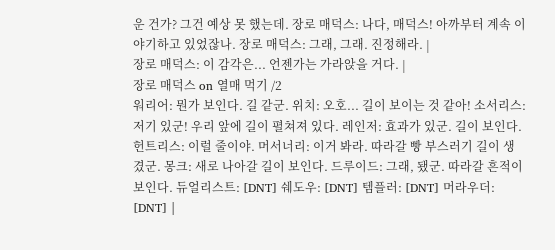운 건가? 그건 예상 못 했는데. 장로 매덕스: 나다, 매덕스! 아까부터 계속 이야기하고 있었잖나. 장로 매덕스: 그래, 그래. 진정해라. |
장로 매덕스: 이 감각은... 언젠가는 가라앉을 거다. |
장로 매덕스 on 열매 먹기 /2
워리어: 뭔가 보인다. 길 같군. 위치: 오호... 길이 보이는 것 같아! 소서리스: 저기 있군! 우리 앞에 길이 펼쳐져 있다. 레인저: 효과가 있군. 길이 보인다. 헌트리스: 이럴 줄이야. 머서너리: 이거 봐라. 따라갈 빵 부스러기 길이 생겼군. 몽크: 새로 나아갈 길이 보인다. 드루이드: 그래, 됐군. 따라갈 흔적이 보인다. 듀얼리스트: [DNT] 쉐도우: [DNT] 템플러: [DNT] 머라우더: [DNT] |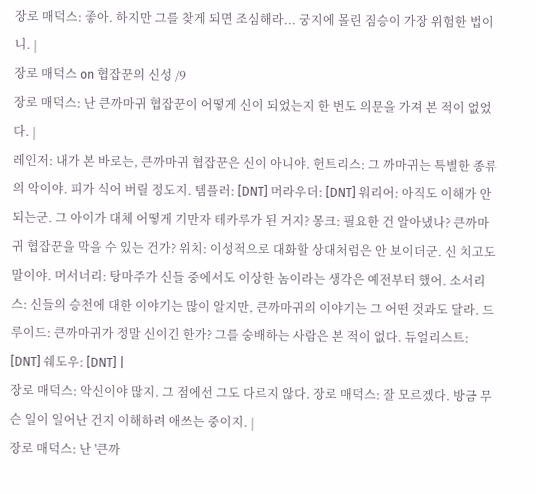장로 매덕스: 좋아. 하지만 그를 찾게 되면 조심해라... 궁지에 몰린 짐승이 가장 위험한 법이니. |
장로 매덕스 on 협잡꾼의 신성 /9
장로 매덕스: 난 큰까마귀 협잡꾼이 어떻게 신이 되었는지 한 번도 의문을 가져 본 적이 없었다. |
레인저: 내가 본 바로는, 큰까마귀 협잡꾼은 신이 아니야. 헌트리스: 그 까마귀는 특별한 종류의 악이야. 피가 식어 버릴 정도지. 템플러: [DNT] 머라우더: [DNT] 워리어: 아직도 이해가 안 되는군. 그 아이가 대체 어떻게 기만자 테카루가 된 거지? 몽크: 필요한 건 알아냈나? 큰까마귀 협잡꾼을 막을 수 있는 건가? 위치: 이성적으로 대화할 상대처럼은 안 보이더군. 신 치고도 말이야. 머서너리: 탕마주가 신들 중에서도 이상한 놈이라는 생각은 예전부터 했어. 소서리스: 신들의 승천에 대한 이야기는 많이 알지만, 큰까마귀의 이야기는 그 어떤 것과도 달라. 드루이드: 큰까마귀가 정말 신이긴 한가? 그를 숭배하는 사람은 본 적이 없다. 듀얼리스트: [DNT] 쉐도우: [DNT] |
장로 매덕스: 악신이야 많지. 그 점에선 그도 다르지 않다. 장로 매덕스: 잘 모르겠다. 방금 무슨 일이 일어난 건지 이해하려 애쓰는 중이지. |
장로 매덕스: 난 '큰까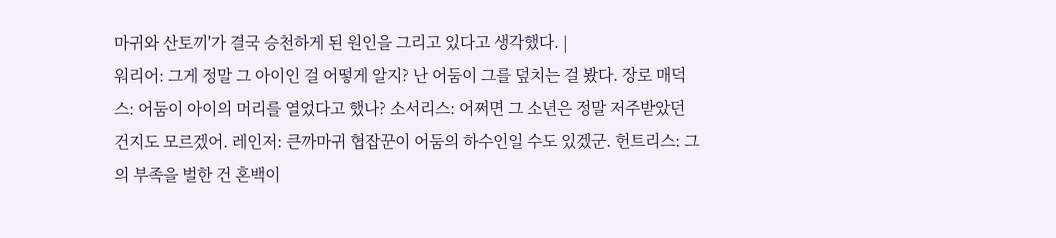마귀와 산토끼'가 결국 승천하게 된 원인을 그리고 있다고 생각했다. |
워리어: 그게 정말 그 아이인 걸 어떻게 알지? 난 어둠이 그를 덮치는 걸 봤다. 장로 매덕스: 어둠이 아이의 머리를 열었다고 했나? 소서리스: 어쩌면 그 소년은 정말 저주받았던 건지도 모르겠어. 레인저: 큰까마귀 협잡꾼이 어둠의 하수인일 수도 있겠군. 헌트리스: 그의 부족을 벌한 건 혼백이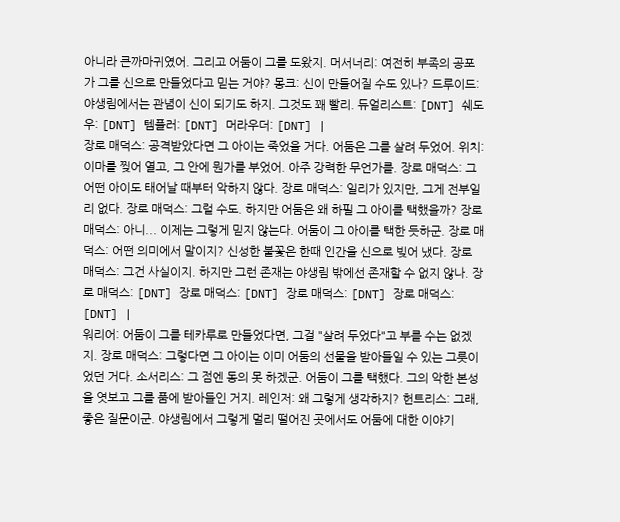아니라 큰까마귀였어. 그리고 어둠이 그를 도왔지. 머서너리: 여전히 부족의 공포가 그를 신으로 만들었다고 믿는 거야? 몽크: 신이 만들어질 수도 있나? 드루이드: 야생림에서는 관념이 신이 되기도 하지. 그것도 꽤 빨리. 듀얼리스트: [DNT] 쉐도우: [DNT] 템플러: [DNT] 머라우더: [DNT] |
장로 매덕스: 공격받았다면 그 아이는 죽었을 거다. 어둠은 그를 살려 두었어. 위치: 이마를 찢어 열고, 그 안에 뭔가를 부었어. 아주 강력한 무언가를. 장로 매덕스: 그 어떤 아이도 태어날 때부터 악하지 않다. 장로 매덕스: 일리가 있지만, 그게 전부일 리 없다. 장로 매덕스: 그럴 수도. 하지만 어둠은 왜 하필 그 아이를 택했을까? 장로 매덕스: 아니... 이제는 그렇게 믿지 않는다. 어둠이 그 아이를 택한 듯하군. 장로 매덕스: 어떤 의미에서 말이지? 신성한 불꽃은 한때 인간을 신으로 빚어 냈다. 장로 매덕스: 그건 사실이지. 하지만 그런 존재는 야생림 밖에선 존재할 수 없지 않나. 장로 매덕스: [DNT] 장로 매덕스: [DNT] 장로 매덕스: [DNT] 장로 매덕스: [DNT] |
워리어: 어둠이 그를 테카루로 만들었다면, 그걸 "살려 두었다"고 부를 수는 없겠지. 장로 매덕스: 그렇다면 그 아이는 이미 어둠의 선물을 받아들일 수 있는 그릇이었던 거다. 소서리스: 그 점엔 동의 못 하겠군. 어둠이 그를 택했다. 그의 악한 본성을 엿보고 그를 품에 받아들인 거지. 레인저: 왜 그렇게 생각하지? 헌트리스: 그래, 좋은 질문이군. 야생림에서 그렇게 멀리 떨어진 곳에서도 어둠에 대한 이야기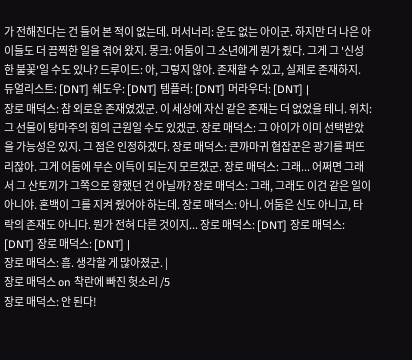가 전해진다는 건 들어 본 적이 없는데. 머서너리: 운도 없는 아이군. 하지만 더 나은 아이들도 더 끔찍한 일을 겪어 왔지. 몽크: 어둠이 그 소년에게 뭔가 줬다. 그게 그 '신성한 불꽃'일 수도 있나? 드루이드: 아, 그렇지 않아. 존재할 수 있고, 실제로 존재하지. 듀얼리스트: [DNT] 쉐도우: [DNT] 템플러: [DNT] 머라우더: [DNT] |
장로 매덕스: 참 외로운 존재였겠군. 이 세상에 자신 같은 존재는 더 없었을 테니. 위치: 그 선물이 탕마주의 힘의 근원일 수도 있겠군. 장로 매덕스: 그 아이가 이미 선택받았을 가능성은 있지. 그 점은 인정하겠다. 장로 매덕스: 큰까마귀 협잡꾼은 광기를 퍼뜨리잖아. 그게 어둠에 무슨 이득이 되는지 모르겠군. 장로 매덕스: 그래... 어쩌면 그래서 그 산토끼가 그쪽으로 향했던 건 아닐까? 장로 매덕스: 그래, 그래도 이건 같은 일이 아니야. 혼백이 그를 지켜 줬어야 하는데. 장로 매덕스: 아니. 어둠은 신도 아니고, 타락의 존재도 아니다. 뭔가 전혀 다른 것이지... 장로 매덕스: [DNT] 장로 매덕스: [DNT] 장로 매덕스: [DNT] |
장로 매덕스: 흠. 생각할 게 많아졌군. |
장로 매덕스 on 착란에 빠진 헛소리 /5
장로 매덕스: 안 된다!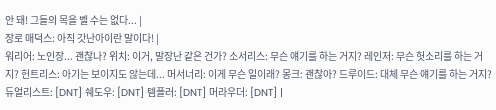안 돼! 그들의 목을 벨 수는 없다... |
장로 매덕스: 아직 갓난아이란 말이다! |
워리어: 노인장... 괜찮나? 위치: 이거, 말장난 같은 건가? 소서리스: 무슨 얘기를 하는 거지? 레인저: 무슨 헛소리를 하는 거지? 헌트리스: 아기는 보이지도 않는데... 머서너리: 이게 무슨 일이래? 몽크: 괜찮아? 드루이드: 대체 무슨 얘기를 하는 거지? 듀얼리스트: [DNT] 쉐도우: [DNT] 템플러: [DNT] 머라우더: [DNT] |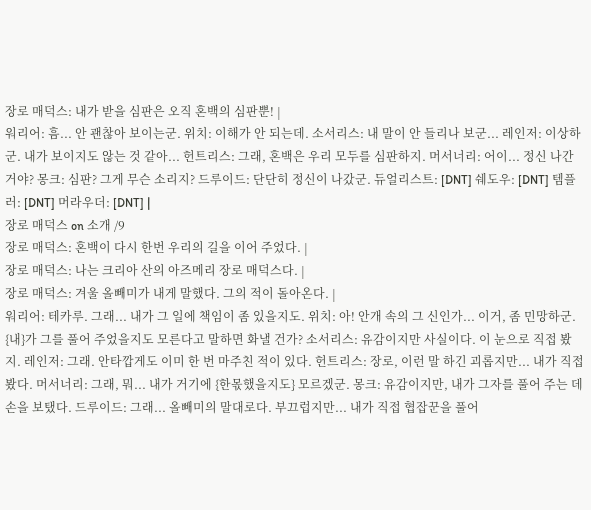장로 매덕스: 내가 받을 심판은 오직 혼백의 심판뿐! |
워리어: 흠... 안 괜찮아 보이는군. 위치: 이해가 안 되는데. 소서리스: 내 말이 안 들리나 보군... 레인저: 이상하군. 내가 보이지도 않는 것 같아... 헌트리스: 그래, 혼백은 우리 모두를 심판하지. 머서너리: 어이... 정신 나간 거야? 몽크: 심판? 그게 무슨 소리지? 드루이드: 단단히 정신이 나갔군. 듀얼리스트: [DNT] 쉐도우: [DNT] 템플러: [DNT] 머라우더: [DNT] |
장로 매덕스 on 소개 /9
장로 매덕스: 혼백이 다시 한번 우리의 길을 이어 주었다. |
장로 매덕스: 나는 크리아 산의 아즈메리 장로 매덕스다. |
장로 매덕스: 겨울 올빼미가 내게 말했다. 그의 적이 돌아온다. |
워리어: 테카루. 그래... 내가 그 일에 책임이 좀 있을지도. 위치: 아! 안개 속의 그 신인가... 이거, 좀 민망하군. {내}가 그를 풀어 주었을지도 모른다고 말하면 화낼 건가? 소서리스: 유감이지만 사실이다. 이 눈으로 직접 봤지. 레인저: 그래. 안타깝게도 이미 한 번 마주친 적이 있다. 헌트리스: 장로, 이런 말 하긴 괴롭지만... 내가 직접 봤다. 머서너리: 그래, 뭐... 내가 거기에 {한몫했을지도} 모르겠군. 몽크: 유감이지만, 내가 그자를 풀어 주는 데 손을 보탰다. 드루이드: 그래... 올빼미의 말대로다. 부끄럽지만... 내가 직접 협잡꾼을 풀어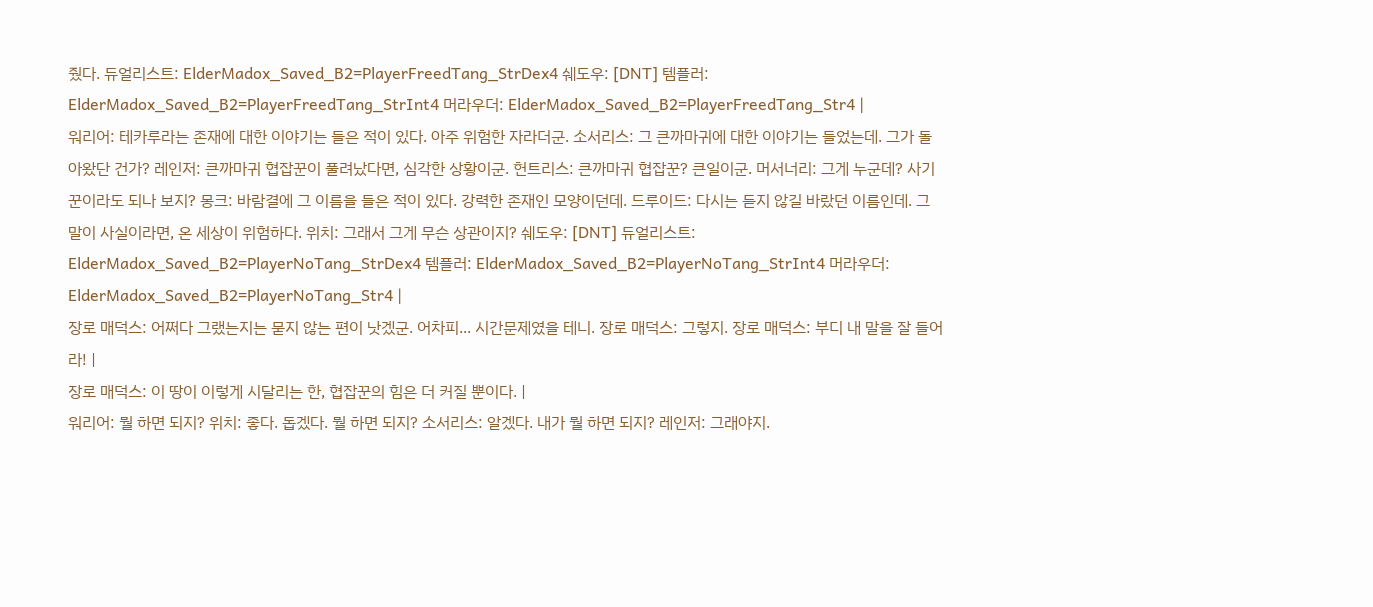줬다. 듀얼리스트: ElderMadox_Saved_B2=PlayerFreedTang_StrDex4 쉐도우: [DNT] 템플러: ElderMadox_Saved_B2=PlayerFreedTang_StrInt4 머라우더: ElderMadox_Saved_B2=PlayerFreedTang_Str4 |
워리어: 테카루라는 존재에 대한 이야기는 들은 적이 있다. 아주 위험한 자라더군. 소서리스: 그 큰까마귀에 대한 이야기는 들었는데. 그가 돌아왔단 건가? 레인저: 큰까마귀 협잡꾼이 풀려났다면, 심각한 상황이군. 헌트리스: 큰까마귀 협잡꾼? 큰일이군. 머서너리: 그게 누군데? 사기꾼이라도 되나 보지? 몽크: 바람결에 그 이름을 들은 적이 있다. 강력한 존재인 모양이던데. 드루이드: 다시는 듣지 않길 바랐던 이름인데. 그 말이 사실이라면, 온 세상이 위험하다. 위치: 그래서 그게 무슨 상관이지? 쉐도우: [DNT] 듀얼리스트: ElderMadox_Saved_B2=PlayerNoTang_StrDex4 템플러: ElderMadox_Saved_B2=PlayerNoTang_StrInt4 머라우더: ElderMadox_Saved_B2=PlayerNoTang_Str4 |
장로 매덕스: 어쩌다 그랬는지는 묻지 않는 편이 낫겠군. 어차피... 시간문제였을 테니. 장로 매덕스: 그렇지. 장로 매덕스: 부디 내 말을 잘 들어라! |
장로 매덕스: 이 땅이 이렇게 시달리는 한, 협잡꾼의 힘은 더 커질 뿐이다. |
워리어: 뭘 하면 되지? 위치: 좋다. 돕겠다. 뭘 하면 되지? 소서리스: 알겠다. 내가 뭘 하면 되지? 레인저: 그래야지.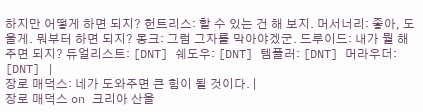하지만 어떻게 하면 되지? 헌트리스: 할 수 있는 건 해 보지. 머서너리: 좋아, 도울게. 뭐부터 하면 되지? 몽크: 그럼 그자를 막아야겠군. 드루이드: 내가 뭘 해주면 되지? 듀얼리스트: [DNT] 쉐도우: [DNT] 템플러: [DNT] 머라우더: [DNT] |
장로 매덕스: 네가 도와주면 큰 힘이 될 것이다. |
장로 매덕스 on 크리아 산을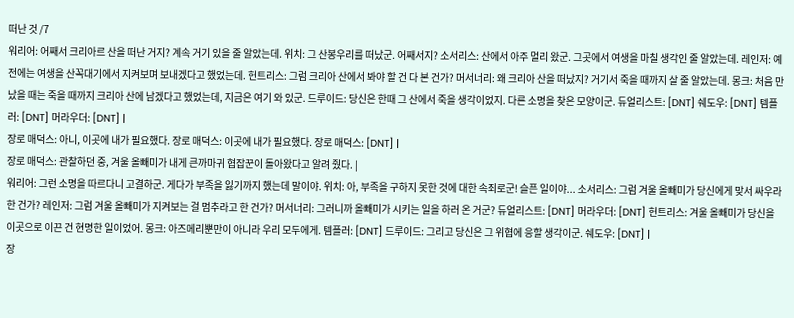떠난 것 /7
워리어: 어째서 크리아르 산을 떠난 거지? 계속 거기 있을 줄 알았는데. 위치: 그 산봉우리를 떠났군. 어째서지? 소서리스: 산에서 아주 멀리 왔군. 그곳에서 여생을 마칠 생각인 줄 알았는데. 레인저: 예전에는 여생을 산꼭대기에서 지켜보며 보내겠다고 했었는데. 헌트리스: 그럼 크리아 산에서 봐야 할 건 다 본 건가? 머서너리: 왜 크리아 산을 떠났지? 거기서 죽을 때까지 살 줄 알았는데. 몽크: 처음 만났을 때는 죽을 때까지 크리아 산에 남겠다고 했었는데, 지금은 여기 와 있군. 드루이드: 당신은 한때 그 산에서 죽을 생각이었지. 다른 소명을 찾은 모양이군. 듀얼리스트: [DNT] 쉐도우: [DNT] 템플러: [DNT] 머라우더: [DNT] |
장로 매덕스: 아니, 이곳에 내가 필요했다. 장로 매덕스: 이곳에 내가 필요했다. 장로 매덕스: [DNT] |
장로 매덕스: 관찰하던 중, 겨울 올빼미가 내게 큰까마귀 협잡꾼이 돌아왔다고 알려 줬다. |
워리어: 그런 소명을 따르다니 고결하군. 게다가 부족을 잃기까지 했는데 말이야. 위치: 아, 부족을 구하지 못한 것에 대한 속죄로군! 슬픈 일이야... 소서리스: 그럼 겨울 올빼미가 당신에게 맞서 싸우라 한 건가? 레인저: 그럼 겨울 올빼미가 지켜보는 걸 멈추라고 한 건가? 머서너리: 그러니까 올빼미가 시키는 일을 하러 온 거군? 듀얼리스트: [DNT] 머라우더: [DNT] 헌트리스: 겨울 올빼미가 당신을 이곳으로 이끈 건 현명한 일이었어. 몽크: 아즈메리뿐만이 아니라 우리 모두에게. 템플러: [DNT] 드루이드: 그리고 당신은 그 위협에 응할 생각이군. 쉐도우: [DNT] |
장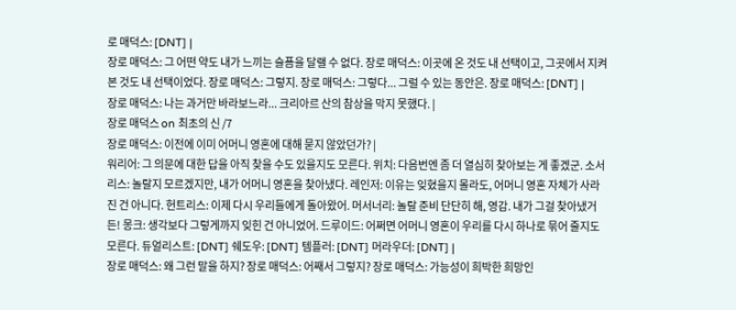로 매덕스: [DNT] |
장로 매덕스: 그 어떤 약도 내가 느끼는 슬픔을 달랠 수 없다. 장로 매덕스: 이곳에 온 것도 내 선택이고, 그곳에서 지켜본 것도 내 선택이었다. 장로 매덕스: 그렇지. 장로 매덕스: 그렇다... 그럴 수 있는 동안은. 장로 매덕스: [DNT] |
장로 매덕스: 나는 과거만 바라보느라... 크리아르 산의 참상을 막지 못했다. |
장로 매덕스 on 최초의 신 /7
장로 매덕스: 이전에 이미 어머니 영혼에 대해 묻지 않았던가? |
워리어: 그 의문에 대한 답을 아직 찾을 수도 있을지도 모른다. 위치: 다음번엔 좀 더 열심히 찾아보는 게 좋겠군. 소서리스: 놀랄지 모르겠지만, 내가 어머니 영혼을 찾아냈다. 레인저: 이유는 잊혔을지 몰라도, 어머니 영혼 자체가 사라진 건 아니다. 헌트리스: 이제 다시 우리들에게 돌아왔어. 머서너리: 놀랄 준비 단단히 해, 영감. 내가 그걸 찾아냈거든! 몽크: 생각보다 그렇게까지 잊힌 건 아니었어. 드루이드: 어쩌면 어머니 영혼이 우리를 다시 하나로 묶어 줄지도 모른다. 듀얼리스트: [DNT] 쉐도우: [DNT] 템플러: [DNT] 머라우더: [DNT] |
장로 매덕스: 왜 그런 말을 하지? 장로 매덕스: 어째서 그렇지? 장로 매덕스: 가능성이 희박한 희망인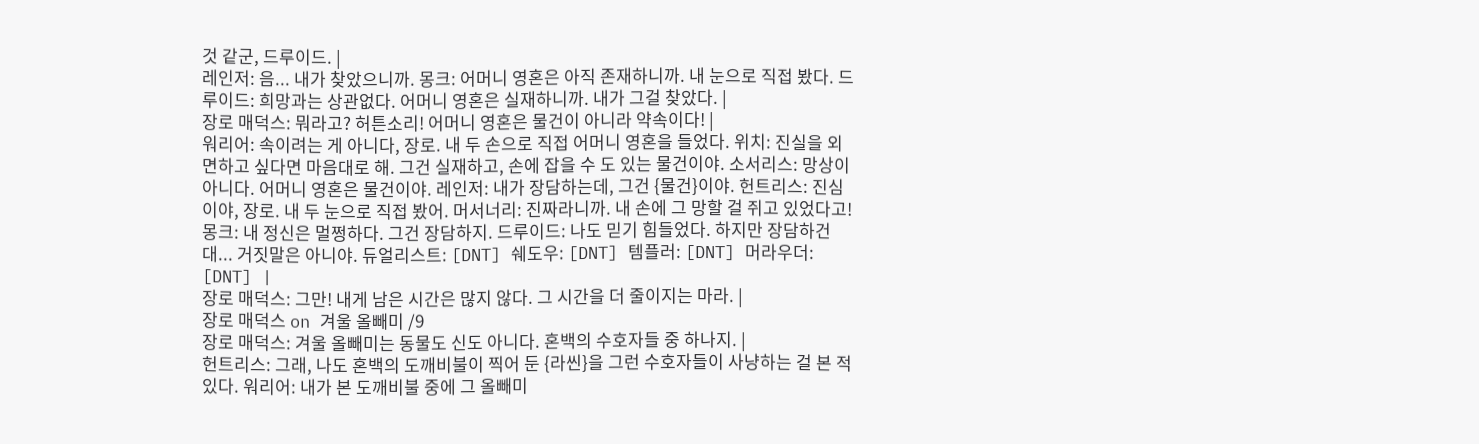것 같군, 드루이드. |
레인저: 음... 내가 찾았으니까. 몽크: 어머니 영혼은 아직 존재하니까. 내 눈으로 직접 봤다. 드루이드: 희망과는 상관없다. 어머니 영혼은 실재하니까. 내가 그걸 찾았다. |
장로 매덕스: 뭐라고? 허튼소리! 어머니 영혼은 물건이 아니라 약속이다! |
워리어: 속이려는 게 아니다, 장로. 내 두 손으로 직접 어머니 영혼을 들었다. 위치: 진실을 외면하고 싶다면 마음대로 해. 그건 실재하고, 손에 잡을 수 도 있는 물건이야. 소서리스: 망상이 아니다. 어머니 영혼은 물건이야. 레인저: 내가 장담하는데, 그건 {물건}이야. 헌트리스: 진심이야, 장로. 내 두 눈으로 직접 봤어. 머서너리: 진짜라니까. 내 손에 그 망할 걸 쥐고 있었다고! 몽크: 내 정신은 멀쩡하다. 그건 장담하지. 드루이드: 나도 믿기 힘들었다. 하지만 장담하건대... 거짓말은 아니야. 듀얼리스트: [DNT] 쉐도우: [DNT] 템플러: [DNT] 머라우더: [DNT] |
장로 매덕스: 그만! 내게 남은 시간은 많지 않다. 그 시간을 더 줄이지는 마라. |
장로 매덕스 on 겨울 올빼미 /9
장로 매덕스: 겨울 올빼미는 동물도 신도 아니다. 혼백의 수호자들 중 하나지. |
헌트리스: 그래, 나도 혼백의 도깨비불이 찍어 둔 {라씬}을 그런 수호자들이 사냥하는 걸 본 적 있다. 워리어: 내가 본 도깨비불 중에 그 올빼미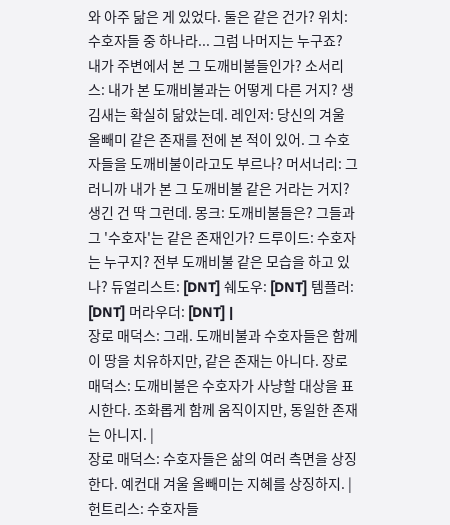와 아주 닮은 게 있었다. 둘은 같은 건가? 위치: 수호자들 중 하나라... 그럼 나머지는 누구죠? 내가 주변에서 본 그 도깨비불들인가? 소서리스: 내가 본 도깨비불과는 어떻게 다른 거지? 생김새는 확실히 닮았는데. 레인저: 당신의 겨울 올빼미 같은 존재를 전에 본 적이 있어. 그 수호자들을 도깨비불이라고도 부르나? 머서너리: 그러니까 내가 본 그 도깨비불 같은 거라는 거지? 생긴 건 딱 그런데. 몽크: 도깨비불들은? 그들과 그 '수호자'는 같은 존재인가? 드루이드: 수호자는 누구지? 전부 도깨비불 같은 모습을 하고 있나? 듀얼리스트: [DNT] 쉐도우: [DNT] 템플러: [DNT] 머라우더: [DNT] |
장로 매덕스: 그래. 도깨비불과 수호자들은 함께 이 땅을 치유하지만, 같은 존재는 아니다. 장로 매덕스: 도깨비불은 수호자가 사냥할 대상을 표시한다. 조화롭게 함께 움직이지만, 동일한 존재는 아니지. |
장로 매덕스: 수호자들은 삶의 여러 측면을 상징한다. 예컨대 겨울 올빼미는 지혜를 상징하지. |
헌트리스: 수호자들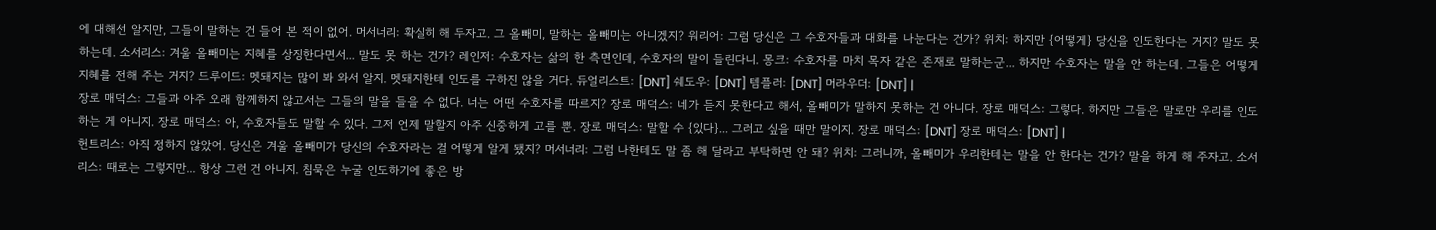에 대해선 알지만, 그들이 말하는 건 들어 본 적이 없어. 머서너리: 확실히 해 두자고. 그 올빼미, 말하는 올빼미는 아니겠지? 워리어: 그럼 당신은 그 수호자들과 대화를 나눈다는 건가? 위치: 하지만 {어떻게} 당신을 인도한다는 거지? 말도 못 하는데. 소서리스: 겨울 올빼미는 지혜를 상징한다면서... 말도 못 하는 건가? 레인저: 수호자는 삶의 한 측면인데, 수호자의 말이 들린다니. 몽크: 수호자를 마치 목자 같은 존재로 말하는군... 하지만 수호자는 말을 안 하는데. 그들은 어떻게 지혜를 전해 주는 거지? 드루이드: 멧돼지는 많이 봐 와서 알지. 멧돼지한테 인도를 구하진 않을 거다. 듀얼리스트: [DNT] 쉐도우: [DNT] 템플러: [DNT] 머라우더: [DNT] |
장로 매덕스: 그들과 아주 오래 함께하지 않고서는 그들의 말을 들을 수 없다. 너는 어떤 수호자를 따르지? 장로 매덕스: 네가 듣지 못한다고 해서, 올빼미가 말하지 못하는 건 아니다. 장로 매덕스: 그렇다. 하지만 그들은 말로만 우리를 인도하는 게 아니지. 장로 매덕스: 아, 수호자들도 말할 수 있다. 그저 언제 말할지 아주 신중하게 고를 뿐. 장로 매덕스: 말할 수 {있다}... 그러고 싶을 때만 말이지. 장로 매덕스: [DNT] 장로 매덕스: [DNT] |
헌트리스: 아직 정하지 않았어. 당신은 겨울 올빼미가 당신의 수호자라는 걸 어떻게 알게 됐지? 머서너리: 그럼 나한테도 말 좀 해 달라고 부탁하면 안 돼? 위치: 그러니까, 올빼미가 우리한테는 말을 안 한다는 건가? 말을 하게 해 주자고. 소서리스: 때로는 그렇지만... 항상 그런 건 아니지. 침묵은 누굴 인도하기에 좋은 방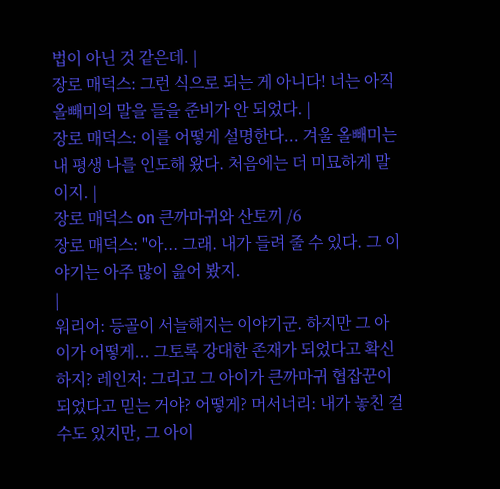법이 아닌 것 같은데. |
장로 매덕스: 그런 식으로 되는 게 아니다! 너는 아직 올빼미의 말을 들을 준비가 안 되었다. |
장로 매덕스: 이를 어떻게 설명한다... 겨울 올빼미는 내 평생 나를 인도해 왔다. 처음에는 더 미묘하게 말이지. |
장로 매덕스 on 큰까마귀와 산토끼 /6
장로 매덕스: "아... 그래. 내가 들려 줄 수 있다. 그 이야기는 아주 많이 읊어 봤지.
|
워리어: 등골이 서늘해지는 이야기군. 하지만 그 아이가 어떻게... 그토록 강대한 존재가 되었다고 확신하지? 레인저: 그리고 그 아이가 큰까마귀 협잡꾼이 되었다고 믿는 거야? 어떻게? 머서너리: 내가 놓친 걸 수도 있지만, 그 아이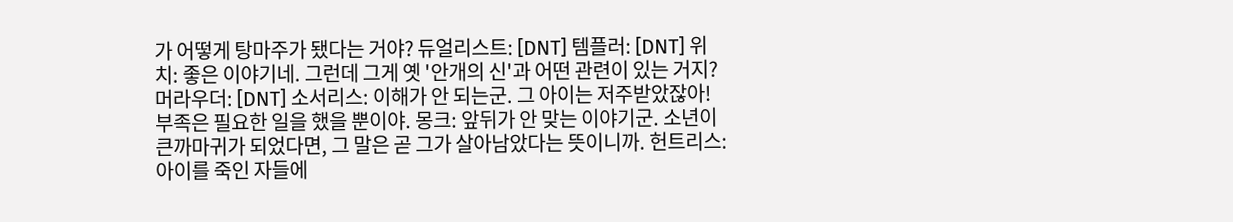가 어떻게 탕마주가 됐다는 거야? 듀얼리스트: [DNT] 템플러: [DNT] 위치: 좋은 이야기네. 그런데 그게 옛 '안개의 신'과 어떤 관련이 있는 거지? 머라우더: [DNT] 소서리스: 이해가 안 되는군. 그 아이는 저주받았잖아! 부족은 필요한 일을 했을 뿐이야. 몽크: 앞뒤가 안 맞는 이야기군. 소년이 큰까마귀가 되었다면, 그 말은 곧 그가 살아남았다는 뜻이니까. 헌트리스: 아이를 죽인 자들에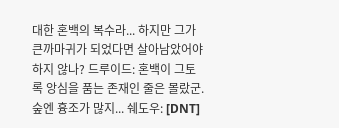대한 혼백의 복수라... 하지만 그가 큰까마귀가 되었다면 살아남았어야 하지 않나? 드루이드: 혼백이 그토록 앙심을 품는 존재인 줄은 몰랐군. 숲엔 흉조가 많지... 쉐도우: [DNT]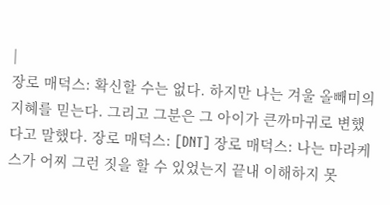|
장로 매덕스: 확신할 수는 없다. 하지만 나는 겨울 올빼미의 지혜를 믿는다. 그리고 그분은 그 아이가 큰까마귀로 변했다고 말했다. 장로 매덕스: [DNT] 장로 매덕스: 나는 마라케스가 어찌 그런 짓을 할 수 있었는지 끝내 이해하지 못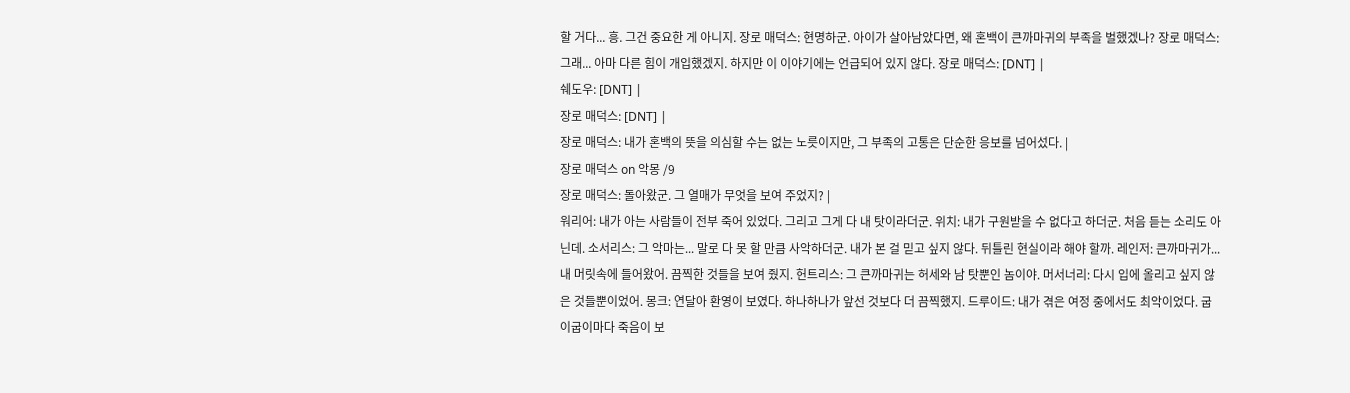할 거다... 흥. 그건 중요한 게 아니지. 장로 매덕스: 현명하군. 아이가 살아남았다면, 왜 혼백이 큰까마귀의 부족을 벌했겠나? 장로 매덕스: 그래... 아마 다른 힘이 개입했겠지. 하지만 이 이야기에는 언급되어 있지 않다. 장로 매덕스: [DNT] |
쉐도우: [DNT] |
장로 매덕스: [DNT] |
장로 매덕스: 내가 혼백의 뜻을 의심할 수는 없는 노릇이지만, 그 부족의 고통은 단순한 응보를 넘어섰다. |
장로 매덕스 on 악몽 /9
장로 매덕스: 돌아왔군. 그 열매가 무엇을 보여 주었지? |
워리어: 내가 아는 사람들이 전부 죽어 있었다. 그리고 그게 다 내 탓이라더군. 위치: 내가 구원받을 수 없다고 하더군. 처음 듣는 소리도 아닌데. 소서리스: 그 악마는... 말로 다 못 할 만큼 사악하더군. 내가 본 걸 믿고 싶지 않다. 뒤틀린 현실이라 해야 할까. 레인저: 큰까마귀가... 내 머릿속에 들어왔어. 끔찍한 것들을 보여 줬지. 헌트리스: 그 큰까마귀는 허세와 남 탓뿐인 놈이야. 머서너리: 다시 입에 올리고 싶지 않은 것들뿐이었어. 몽크: 연달아 환영이 보였다. 하나하나가 앞선 것보다 더 끔찍했지. 드루이드: 내가 겪은 여정 중에서도 최악이었다. 굽이굽이마다 죽음이 보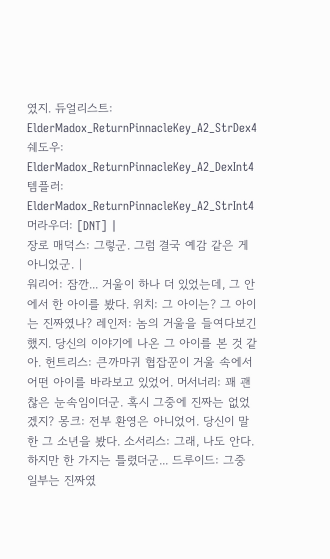였지. 듀얼리스트: ElderMadox_ReturnPinnacleKey_A2_StrDex4 쉐도우: ElderMadox_ReturnPinnacleKey_A2_DexInt4 템플러: ElderMadox_ReturnPinnacleKey_A2_StrInt4 머라우더: [DNT] |
장로 매덕스: 그렇군. 그럼 결국 예감 같은 게 아니었군. |
워리어: 잠깐... 거울이 하나 더 있었는데, 그 안에서 한 아이를 봤다. 위치: 그 아이는? 그 아이는 진짜였나? 레인저: 놈의 거울을 들여다보긴 했지. 당신의 이야기에 나온 그 아이를 본 것 같아. 헌트리스: 큰까마귀 협잡꾼이 거울 속에서 어떤 아이를 바라보고 있었어. 머서너리: 꽤 괜찮은 눈속임이더군. 혹시 그중에 진짜는 없었겠지? 몽크: 전부 환영은 아니었어. 당신이 말한 그 소년을 봤다. 소서리스: 그래, 나도 안다. 하지만 한 가지는 틀렸더군... 드루이드: 그중 일부는 진짜였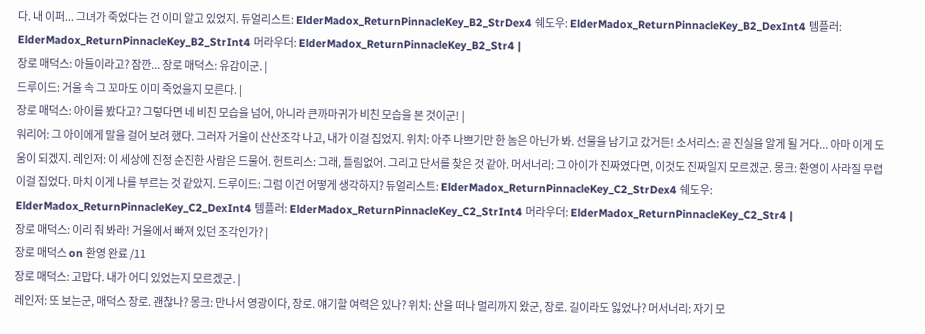다. 내 이퍼... 그녀가 죽었다는 건 이미 알고 있었지. 듀얼리스트: ElderMadox_ReturnPinnacleKey_B2_StrDex4 쉐도우: ElderMadox_ReturnPinnacleKey_B2_DexInt4 템플러: ElderMadox_ReturnPinnacleKey_B2_StrInt4 머라우더: ElderMadox_ReturnPinnacleKey_B2_Str4 |
장로 매덕스: 아들이라고? 잠깐... 장로 매덕스: 유감이군. |
드루이드: 거울 속 그 꼬마도 이미 죽었을지 모른다. |
장로 매덕스: 아이를 봤다고? 그렇다면 네 비친 모습을 넘어, 아니라 큰까마귀가 비친 모습을 본 것이군! |
워리어: 그 아이에게 말을 걸어 보려 했다. 그러자 거울이 산산조각 나고, 내가 이걸 집었지. 위치: 아주 나쁘기만 한 놈은 아닌가 봐. 선물을 남기고 갔거든! 소서리스: 곧 진실을 알게 될 거다... 아마 이게 도움이 되겠지. 레인저: 이 세상에 진정 순진한 사람은 드물어. 헌트리스: 그래, 틀림없어. 그리고 단서를 찾은 것 같아. 머서너리: 그 아이가 진짜였다면, 이것도 진짜일지 모르겠군. 몽크: 환영이 사라질 무렵 이걸 집었다. 마치 이게 나를 부르는 것 같았지. 드루이드: 그럼 이건 어떻게 생각하지? 듀얼리스트: ElderMadox_ReturnPinnacleKey_C2_StrDex4 쉐도우: ElderMadox_ReturnPinnacleKey_C2_DexInt4 템플러: ElderMadox_ReturnPinnacleKey_C2_StrInt4 머라우더: ElderMadox_ReturnPinnacleKey_C2_Str4 |
장로 매덕스: 이리 줘 봐라! 거울에서 빠져 있던 조각인가? |
장로 매덕스 on 환영 완료 /11
장로 매덕스: 고맙다. 내가 어디 있었는지 모르겠군. |
레인저: 또 보는군, 매덕스 장로. 괜찮나? 몽크: 만나서 영광이다, 장로. 얘기할 여력은 있나? 위치: 산을 떠나 멀리까지 왔군, 장로. 길이라도 잃었나? 머서너리: 자기 모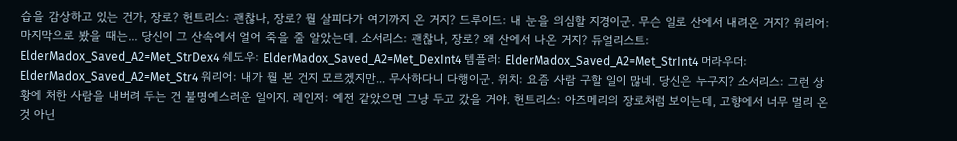습을 감상하고 있는 건가, 장로? 헌트리스: 괜찮나, 장로? 뭘 살피다가 여기까지 온 거지? 드루이드: 내 눈을 의심할 지경이군. 무슨 일로 산에서 내려온 거지? 워리어: 마지막으로 봤을 때는... 당신이 그 산속에서 얼어 죽을 줄 알았는데. 소서리스: 괜찮나, 장로? 왜 산에서 나온 거지? 듀얼리스트: ElderMadox_Saved_A2=Met_StrDex4 쉐도우: ElderMadox_Saved_A2=Met_DexInt4 템플러: ElderMadox_Saved_A2=Met_StrInt4 머라우더: ElderMadox_Saved_A2=Met_Str4 워리어: 내가 뭘 본 건지 모르겠지만... 무사하다니 다행이군. 위치: 요즘 사람 구할 일이 많네. 당신은 누구지? 소서리스: 그런 상황에 처한 사람을 내버려 두는 건 불명예스러운 일이지. 레인저: 예전 같았으면 그냥 두고 갔을 거야. 헌트리스: 아즈메리의 장로처럼 보이는데, 고향에서 너무 멀리 온 것 아닌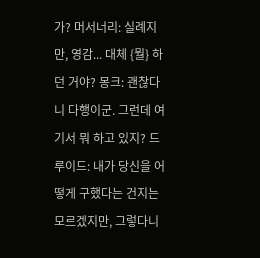가? 머서너리: 실례지만, 영감... 대체 {뭘} 하던 거야? 몽크: 괜찮다니 다행이군. 그런데 여기서 뭐 하고 있지? 드루이드: 내가 당신을 어떻게 구했다는 건지는 모르겠지만, 그렇다니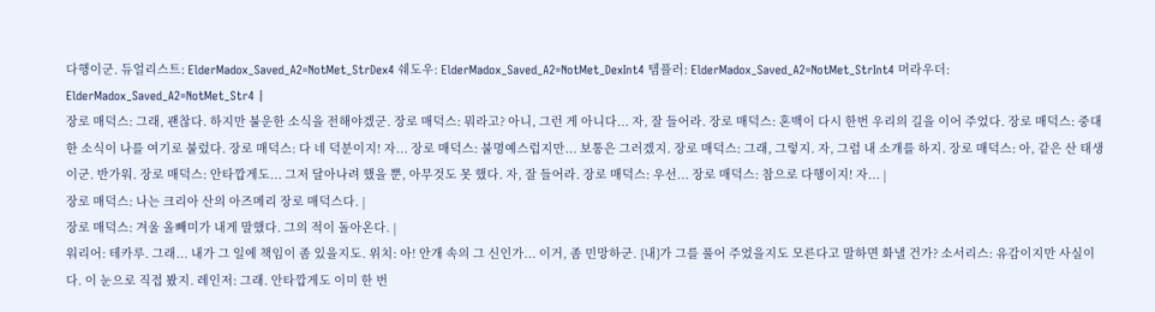다행이군. 듀얼리스트: ElderMadox_Saved_A2=NotMet_StrDex4 쉐도우: ElderMadox_Saved_A2=NotMet_DexInt4 템플러: ElderMadox_Saved_A2=NotMet_StrInt4 머라우더: ElderMadox_Saved_A2=NotMet_Str4 |
장로 매덕스: 그래, 괜찮다. 하지만 불운한 소식을 전해야겠군. 장로 매덕스: 뭐라고? 아니, 그런 게 아니다... 자, 잘 들어라. 장로 매덕스: 혼백이 다시 한번 우리의 길을 이어 주었다. 장로 매덕스: 중대한 소식이 나를 여기로 불렀다. 장로 매덕스: 다 네 덕분이지! 자... 장로 매덕스: 불명예스럽지만... 보통은 그러겠지. 장로 매덕스: 그래, 그렇지. 자, 그럼 내 소개를 하지. 장로 매덕스: 아, 같은 산 태생이군. 반가워. 장로 매덕스: 안타깝게도... 그저 달아나려 했을 뿐, 아무것도 못 했다. 자, 잘 들어라. 장로 매덕스: 우선... 장로 매덕스: 참으로 다행이지! 자... |
장로 매덕스: 나는 크리아 산의 아즈메리 장로 매덕스다. |
장로 매덕스: 겨울 올빼미가 내게 말했다. 그의 적이 돌아온다. |
워리어: 테카루. 그래... 내가 그 일에 책임이 좀 있을지도. 위치: 아! 안개 속의 그 신인가... 이거, 좀 민망하군. {내}가 그를 풀어 주었을지도 모른다고 말하면 화낼 건가? 소서리스: 유감이지만 사실이다. 이 눈으로 직접 봤지. 레인저: 그래. 안타깝게도 이미 한 번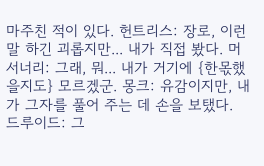마주친 적이 있다. 헌트리스: 장로, 이런 말 하긴 괴롭지만... 내가 직접 봤다. 머서너리: 그래, 뭐... 내가 거기에 {한몫했을지도} 모르겠군. 몽크: 유감이지만, 내가 그자를 풀어 주는 데 손을 보탰다. 드루이드: 그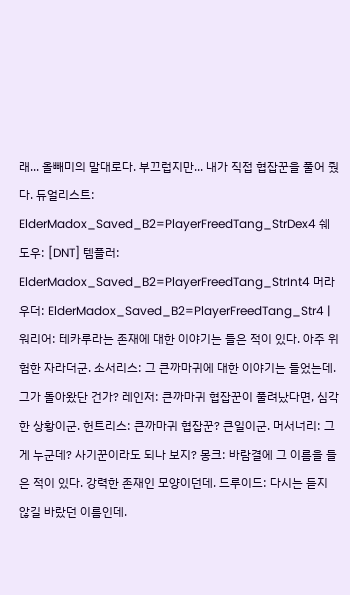래... 올빼미의 말대로다. 부끄럽지만... 내가 직접 협잡꾼을 풀어 줬다. 듀얼리스트: ElderMadox_Saved_B2=PlayerFreedTang_StrDex4 쉐도우: [DNT] 템플러: ElderMadox_Saved_B2=PlayerFreedTang_StrInt4 머라우더: ElderMadox_Saved_B2=PlayerFreedTang_Str4 |
워리어: 테카루라는 존재에 대한 이야기는 들은 적이 있다. 아주 위험한 자라더군. 소서리스: 그 큰까마귀에 대한 이야기는 들었는데. 그가 돌아왔단 건가? 레인저: 큰까마귀 협잡꾼이 풀려났다면, 심각한 상황이군. 헌트리스: 큰까마귀 협잡꾼? 큰일이군. 머서너리: 그게 누군데? 사기꾼이라도 되나 보지? 몽크: 바람결에 그 이름을 들은 적이 있다. 강력한 존재인 모양이던데. 드루이드: 다시는 듣지 않길 바랐던 이름인데.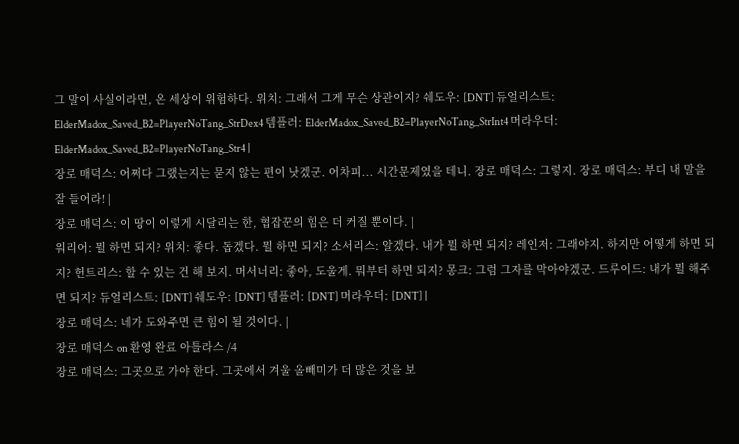그 말이 사실이라면, 온 세상이 위험하다. 위치: 그래서 그게 무슨 상관이지? 쉐도우: [DNT] 듀얼리스트: ElderMadox_Saved_B2=PlayerNoTang_StrDex4 템플러: ElderMadox_Saved_B2=PlayerNoTang_StrInt4 머라우더: ElderMadox_Saved_B2=PlayerNoTang_Str4 |
장로 매덕스: 어쩌다 그랬는지는 묻지 않는 편이 낫겠군. 어차피... 시간문제였을 테니. 장로 매덕스: 그렇지. 장로 매덕스: 부디 내 말을 잘 들어라! |
장로 매덕스: 이 땅이 이렇게 시달리는 한, 협잡꾼의 힘은 더 커질 뿐이다. |
워리어: 뭘 하면 되지? 위치: 좋다. 돕겠다. 뭘 하면 되지? 소서리스: 알겠다. 내가 뭘 하면 되지? 레인저: 그래야지. 하지만 어떻게 하면 되지? 헌트리스: 할 수 있는 건 해 보지. 머서너리: 좋아, 도울게. 뭐부터 하면 되지? 몽크: 그럼 그자를 막아야겠군. 드루이드: 내가 뭘 해주면 되지? 듀얼리스트: [DNT] 쉐도우: [DNT] 템플러: [DNT] 머라우더: [DNT] |
장로 매덕스: 네가 도와주면 큰 힘이 될 것이다. |
장로 매덕스 on 환영 완료 아틀라스 /4
장로 매덕스: 그곳으로 가야 한다. 그곳에서 겨울 올빼미가 더 많은 것을 보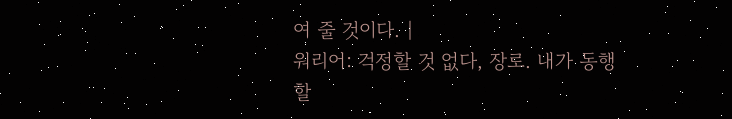여 줄 것이다. |
워리어: 걱정할 것 없다, 장로. 내가 동행할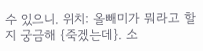수 있으니. 위치: 올빼미가 뭐라고 할지 궁금해 {죽겠는데}. 소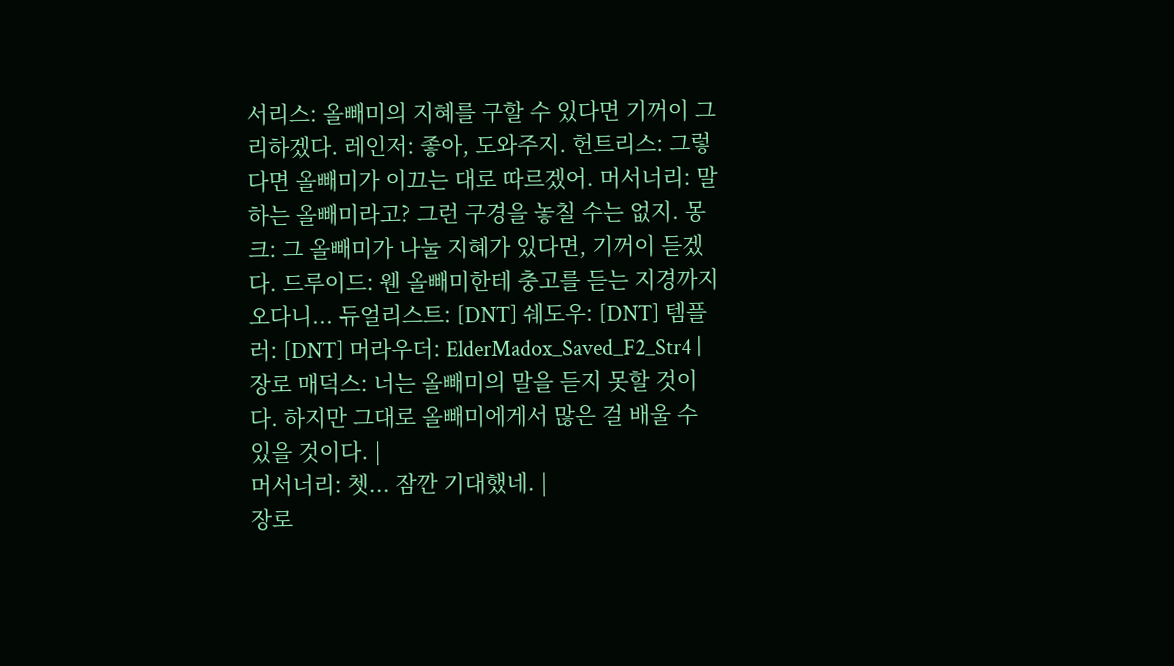서리스: 올빼미의 지혜를 구할 수 있다면 기꺼이 그리하겠다. 레인저: 좋아, 도와주지. 헌트리스: 그렇다면 올빼미가 이끄는 대로 따르겠어. 머서너리: 말하는 올빼미라고? 그런 구경을 놓칠 수는 없지. 몽크: 그 올빼미가 나눌 지혜가 있다면, 기꺼이 듣겠다. 드루이드: 웬 올빼미한테 충고를 듣는 지경까지 오다니... 듀얼리스트: [DNT] 쉐도우: [DNT] 템플러: [DNT] 머라우더: ElderMadox_Saved_F2_Str4 |
장로 매덕스: 너는 올빼미의 말을 듣지 못할 것이다. 하지만 그대로 올빼미에게서 많은 걸 배울 수 있을 것이다. |
머서너리: 쳇... 잠깐 기대했네. |
장로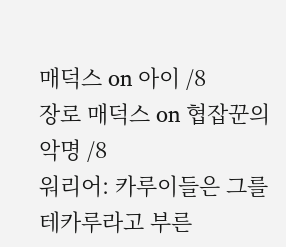매덕스 on 아이 /8
장로 매덕스 on 협잡꾼의 악명 /8
워리어: 카루이들은 그를 테카루라고 부른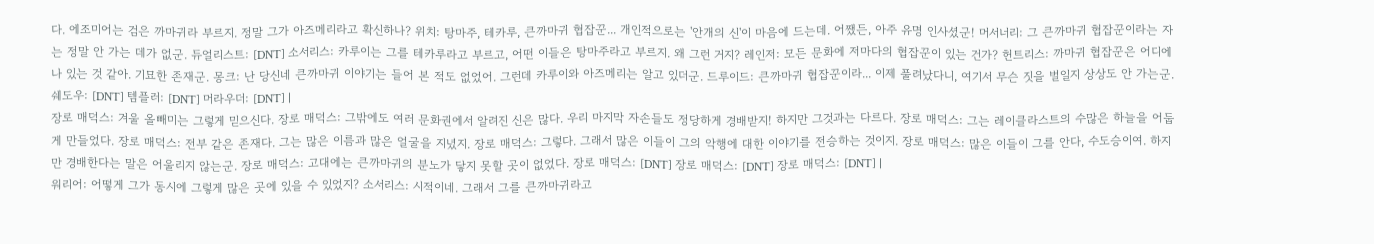다. 에조미어는 검은 까마귀라 부르지. 정말 그가 아즈메리라고 확신하나? 위치: 탕마주, 테카루, 큰까마귀 협잡꾼... 개인적으로는 '안개의 신'이 마음에 드는데. 어쨌든, 아주 유명 인사셨군! 머서너리: 그 큰까마귀 협잡꾼이라는 자는 정말 안 가는 데가 없군. 듀얼리스트: [DNT] 소서리스: 카루이는 그를 테카루라고 부르고, 어떤 이들은 탕마주라고 부르지. 왜 그런 거지? 레인저: 모든 문화에 저마다의 협잡꾼이 있는 건가? 헌트리스: 까마귀 협잡꾼은 어디에나 있는 것 같아. 기묘한 존재군. 몽크: 난 당신네 큰까마귀 이야기는 들어 본 적도 없었어. 그런데 카루이와 아즈메리는 알고 있더군. 드루이드: 큰까마귀 협잡꾼이라... 이제 풀려났다니, 여기서 무슨 짓을 벌일지 상상도 안 가는군. 쉐도우: [DNT] 템플러: [DNT] 머라우더: [DNT] |
장로 매덕스: 겨울 올빼미는 그렇게 믿으신다. 장로 매덕스: 그밖에도 여러 문화권에서 알려진 신은 많다. 우리 마지막 자손들도 정당하게 경배받지! 하지만 그것과는 다르다. 장로 매덕스: 그는 레이클라스트의 수많은 하늘을 어둡게 만들었다. 장로 매덕스: 전부 같은 존재다. 그는 많은 이름과 많은 얼굴을 지녔지. 장로 매덕스: 그렇다. 그래서 많은 이들이 그의 악행에 대한 이야기를 전승하는 것이지. 장로 매덕스: 많은 이들이 그를 안다, 수도승이여. 하지만 경배한다는 말은 어울리지 않는군. 장로 매덕스: 고대에는 큰까마귀의 분노가 닿지 못할 곳이 없었다. 장로 매덕스: [DNT] 장로 매덕스: [DNT] 장로 매덕스: [DNT] |
워리어: 어떻게 그가 동시에 그렇게 많은 곳에 있을 수 있었지? 소서리스: 시적이네. 그래서 그를 큰까마귀라고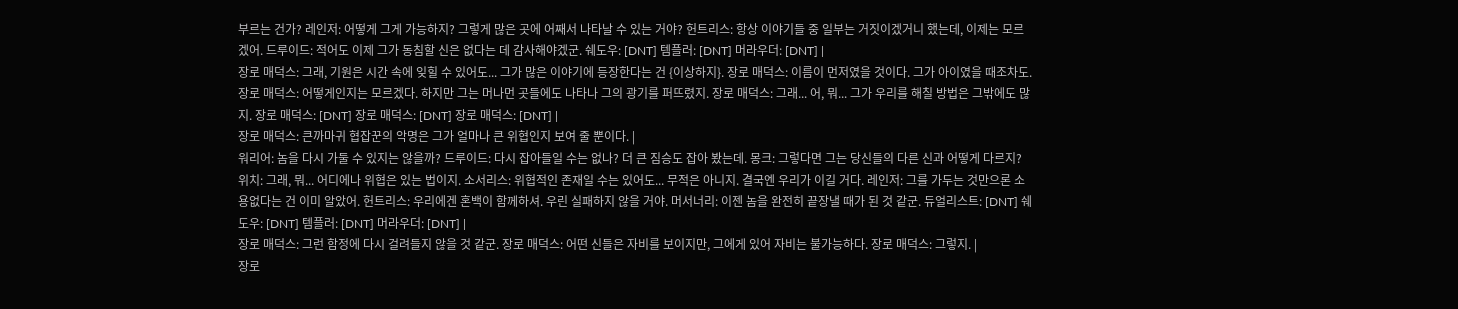부르는 건가? 레인저: 어떻게 그게 가능하지? 그렇게 많은 곳에 어째서 나타날 수 있는 거야? 헌트리스: 항상 이야기들 중 일부는 거짓이겠거니 했는데, 이제는 모르겠어. 드루이드: 적어도 이제 그가 동침할 신은 없다는 데 감사해야겠군. 쉐도우: [DNT] 템플러: [DNT] 머라우더: [DNT] |
장로 매덕스: 그래, 기원은 시간 속에 잊힐 수 있어도... 그가 많은 이야기에 등장한다는 건 {이상하지}. 장로 매덕스: 이름이 먼저였을 것이다. 그가 아이였을 때조차도. 장로 매덕스: 어떻게인지는 모르겠다. 하지만 그는 머나먼 곳들에도 나타나 그의 광기를 퍼뜨렸지. 장로 매덕스: 그래... 어, 뭐... 그가 우리를 해칠 방법은 그밖에도 많지. 장로 매덕스: [DNT] 장로 매덕스: [DNT] 장로 매덕스: [DNT] |
장로 매덕스: 큰까마귀 협잡꾼의 악명은 그가 얼마나 큰 위협인지 보여 줄 뿐이다. |
워리어: 놈을 다시 가둘 수 있지는 않을까? 드루이드: 다시 잡아들일 수는 없나? 더 큰 짐승도 잡아 봤는데. 몽크: 그렇다면 그는 당신들의 다른 신과 어떻게 다르지? 위치: 그래, 뭐... 어디에나 위협은 있는 법이지. 소서리스: 위협적인 존재일 수는 있어도... 무적은 아니지. 결국엔 우리가 이길 거다. 레인저: 그를 가두는 것만으론 소용없다는 건 이미 알았어. 헌트리스: 우리에겐 혼백이 함께하셔. 우린 실패하지 않을 거야. 머서너리: 이젠 놈을 완전히 끝장낼 때가 된 것 같군. 듀얼리스트: [DNT] 쉐도우: [DNT] 템플러: [DNT] 머라우더: [DNT] |
장로 매덕스: 그런 함정에 다시 걸려들지 않을 것 같군. 장로 매덕스: 어떤 신들은 자비를 보이지만, 그에게 있어 자비는 불가능하다. 장로 매덕스: 그렇지. |
장로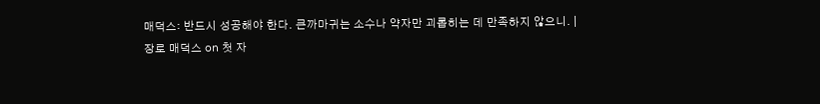매덕스: 반드시 성공해야 한다. 큰까마귀는 소수나 약자만 괴롭히는 데 만족하지 않으니. |
장로 매덕스 on 첫 자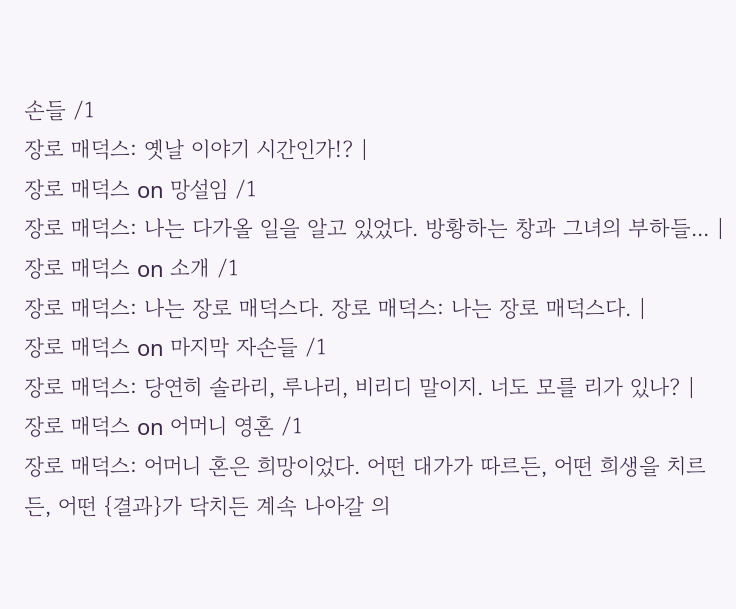손들 /1
장로 매덕스: 옛날 이야기 시간인가!? |
장로 매덕스 on 망설임 /1
장로 매덕스: 나는 다가올 일을 알고 있었다. 방황하는 창과 그녀의 부하들... |
장로 매덕스 on 소개 /1
장로 매덕스: 나는 장로 매덕스다. 장로 매덕스: 나는 장로 매덕스다. |
장로 매덕스 on 마지막 자손들 /1
장로 매덕스: 당연히 솔라리, 루나리, 비리디 말이지. 너도 모를 리가 있나? |
장로 매덕스 on 어머니 영혼 /1
장로 매덕스: 어머니 혼은 희망이었다. 어떤 대가가 따르든, 어떤 희생을 치르든, 어떤 {결과}가 닥치든 계속 나아갈 의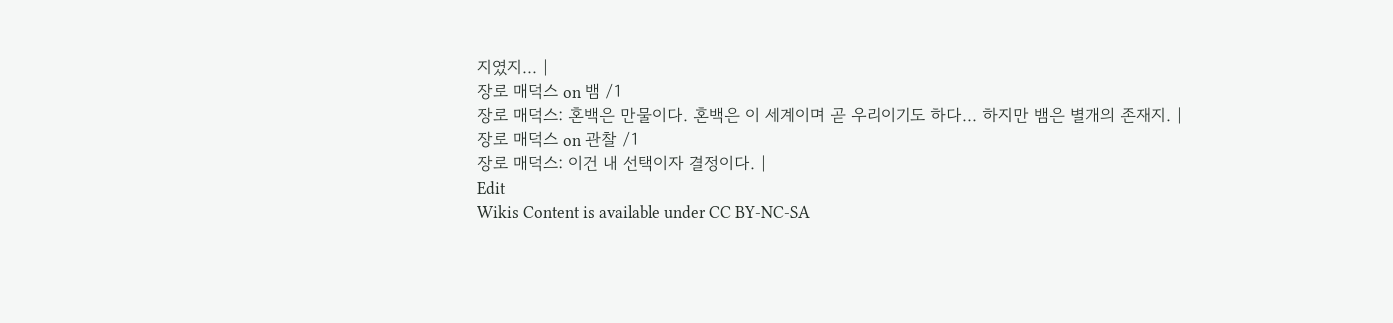지였지... |
장로 매덕스 on 뱀 /1
장로 매덕스: 혼백은 만물이다. 혼백은 이 세계이며 곧 우리이기도 하다... 하지만 뱀은 별개의 존재지. |
장로 매덕스 on 관찰 /1
장로 매덕스: 이건 내 선택이자 결정이다. |
Edit
Wikis Content is available under CC BY-NC-SA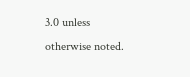3.0 unless otherwise noted.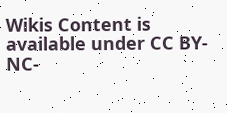Wikis Content is available under CC BY-NC-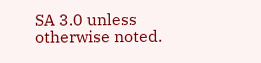SA 3.0 unless otherwise noted.